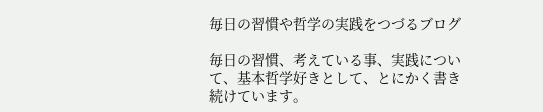毎日の習慣や哲学の実践をつづるブログ

毎日の習慣、考えている事、実践について、基本哲学好きとして、とにかく書き続けています。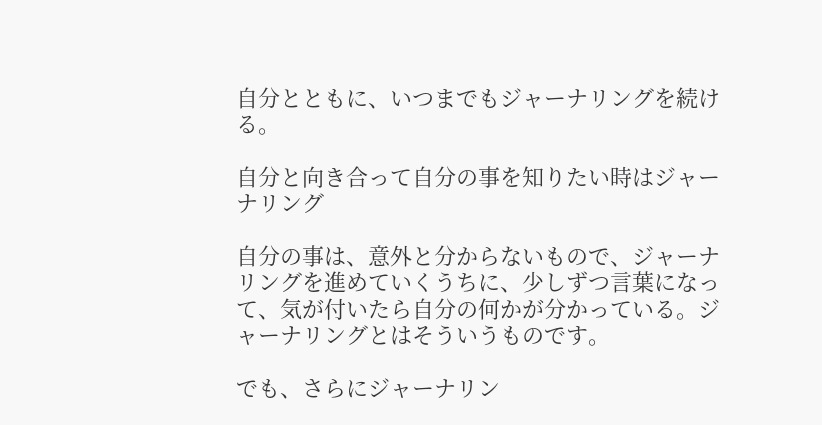自分とともに、いつまでもジャーナリングを続ける。

自分と向き合って自分の事を知りたい時はジャーナリング

自分の事は、意外と分からないもので、ジャーナリングを進めていくうちに、少しずつ言葉になって、気が付いたら自分の何かが分かっている。ジャーナリングとはそういうものです。

でも、さらにジャーナリン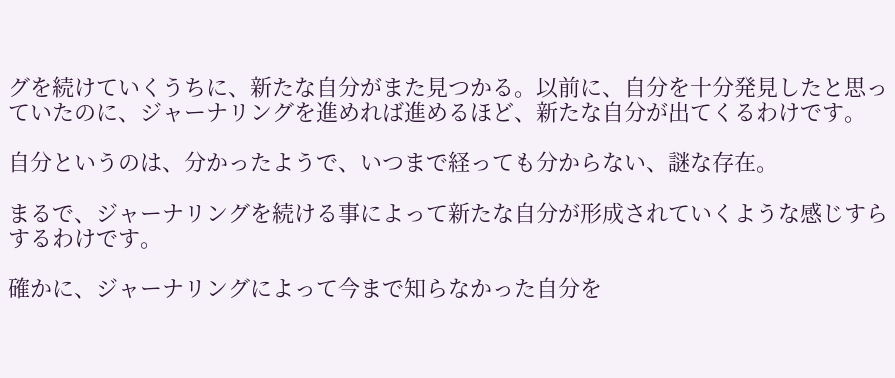グを続けていくうちに、新たな自分がまた見つかる。以前に、自分を十分発見したと思っていたのに、ジャーナリングを進めれば進めるほど、新たな自分が出てくるわけです。

自分というのは、分かったようで、いつまで経っても分からない、謎な存在。

まるで、ジャーナリングを続ける事によって新たな自分が形成されていくような感じすらするわけです。

確かに、ジャーナリングによって今まで知らなかった自分を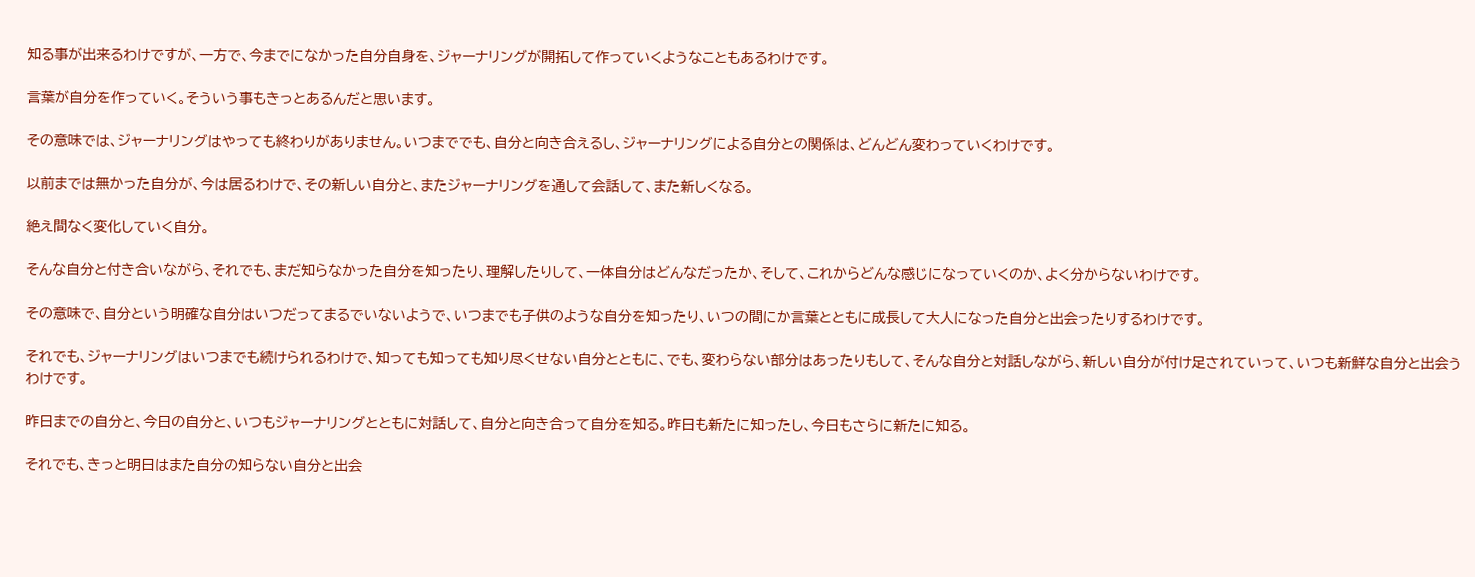知る事が出来るわけですが、一方で、今までになかった自分自身を、ジャーナリングが開拓して作っていくようなこともあるわけです。

言葉が自分を作っていく。そういう事もきっとあるんだと思います。

その意味では、ジャーナリングはやっても終わりがありません。いつまででも、自分と向き合えるし、ジャーナリングによる自分との関係は、どんどん変わっていくわけです。

以前までは無かった自分が、今は居るわけで、その新しい自分と、またジャーナリングを通して会話して、また新しくなる。

絶え間なく変化していく自分。

そんな自分と付き合いながら、それでも、まだ知らなかった自分を知ったり、理解したりして、一体自分はどんなだったか、そして、これからどんな感じになっていくのか、よく分からないわけです。

その意味で、自分という明確な自分はいつだってまるでいないようで、いつまでも子供のような自分を知ったり、いつの間にか言葉とともに成長して大人になった自分と出会ったりするわけです。

それでも、ジャーナリングはいつまでも続けられるわけで、知っても知っても知り尽くせない自分とともに、でも、変わらない部分はあったりもして、そんな自分と対話しながら、新しい自分が付け足されていって、いつも新鮮な自分と出会うわけです。

昨日までの自分と、今日の自分と、いつもジャーナリングとともに対話して、自分と向き合って自分を知る。昨日も新たに知ったし、今日もさらに新たに知る。

それでも、きっと明日はまた自分の知らない自分と出会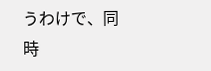うわけで、同時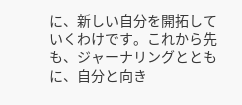に、新しい自分を開拓していくわけです。これから先も、ジャーナリングとともに、自分と向き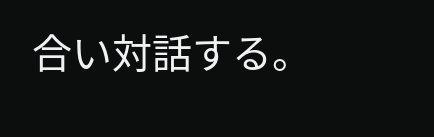合い対話する。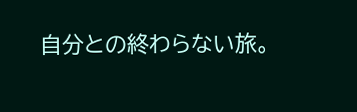自分との終わらない旅。